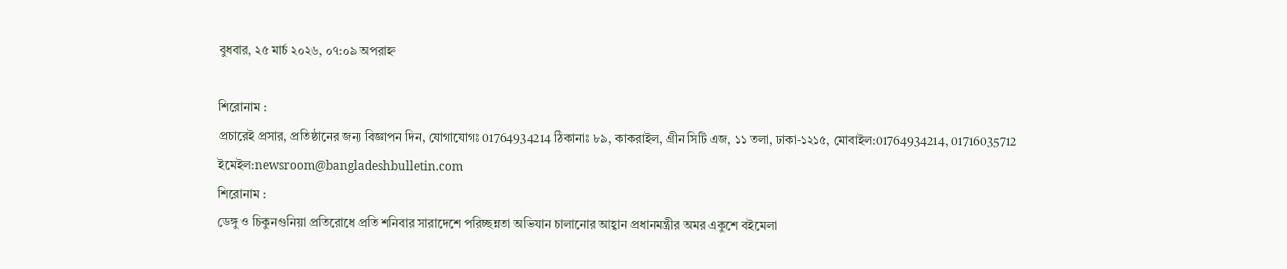বুধবার, ২৫ মার্চ ২০২৬, ০৭:০৯ অপরাহ্ন

শিরোনাম :
প্রচারেই প্রসার, প্রতিষ্ঠানের জন্য বিজ্ঞাপন দিন, যোগাযোগঃ 01764934214 ঠিকানাঃ ৮৯, কাকরাইল, গ্রীন সিটি এজ, ১১ তলা, ঢাকা-১২১৫, মোবাইল:01764934214, 01716035712 ইমেইল:newsroom@bangladeshbulletin.com
শিরোনাম :
ডেঙ্গু ও চিকুনগুনিয়া প্রতিরোধে প্রতি শনিবার সারাদেশে পরিচ্ছন্নতা অভিযান চালানোর আহ্বান প্রধানমন্ত্রীর অমর একুশে বইমেলা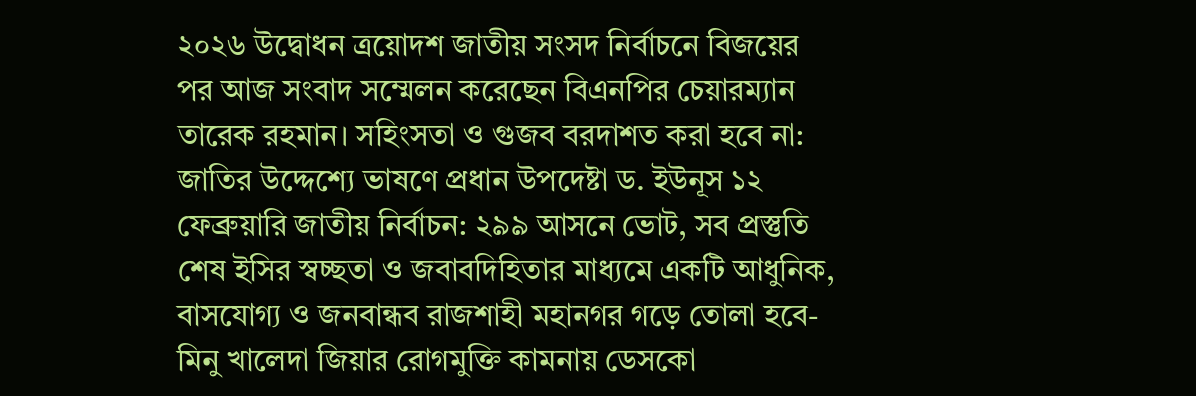২০২৬ উদ্বোধন ত্রয়োদশ জাতীয় সংসদ নির্বাচনে বিজয়ের পর আজ সংবাদ সম্মেলন করেছেন বিএনপির চেয়ারম্যান তারেক রহমান। সহিংসতা ও গুজব বরদাশত করা হবে না: জাতির উদ্দেশ্যে ভাষণে প্রধান উপদেষ্টা ড. ইউনূস ১২ ফেব্রুয়ারি জাতীয় নির্বাচন: ২৯৯ আসনে ভোট, সব প্রস্তুতি শেষ ইসির স্বচ্ছতা ও জবাবদিহিতার মাধ্যমে একটি আধুনিক, বাসযোগ্য ও জনবান্ধব রাজশাহী মহানগর গড়ে তোলা হবে-মিনু খালেদা জিয়ার রোগমুক্তি কামনায় ডেসকো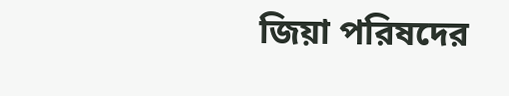জিয়া পরিষদের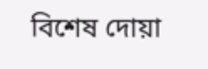বিশেষ দোয়া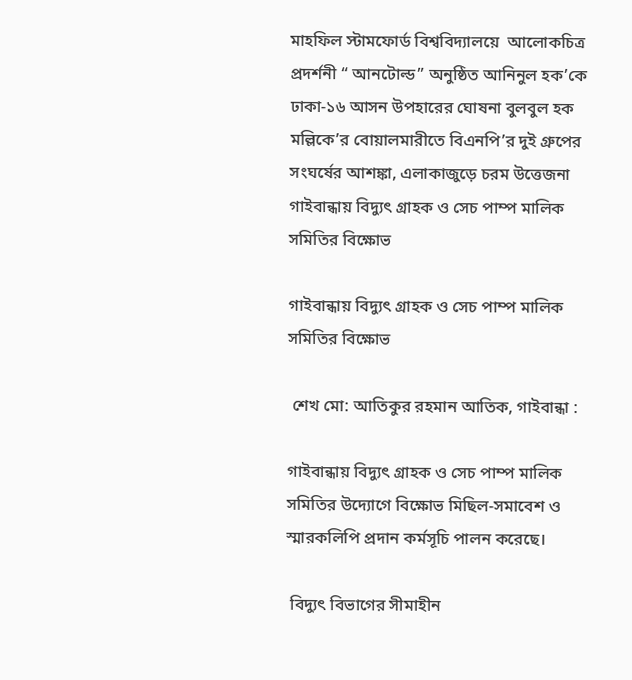মাহফিল স্টামফোর্ড বিশ্ববিদ্যালয়ে  আলোকচিত্র প্রদর্শনী “ আনটোল্ড” অনুষ্ঠিত আনিনুল হক’কে ঢাকা-১৬ আসন উপহারের ঘোষনা বুলবুল হক মল্লিকে’র বোয়ালমারীতে বিএনপি’র দুই গ্রুপের সংঘর্ষের আশঙ্কা, এলাকাজুড়ে চরম উত্তেজনা
গাইবান্ধায় বিদ্যুৎ গ্রাহক ও সেচ পাম্প মালিক সমিতির বিক্ষোভ

গাইবান্ধায় বিদ্যুৎ গ্রাহক ও সেচ পাম্প মালিক সমিতির বিক্ষোভ

 শেখ মো: আতিকুর রহমান আতিক, গাইবান্ধা :

গাইবান্ধায় বিদ্যুৎ গ্রাহক ও সেচ পাম্প মালিক সমিতির উদ্যোগে বিক্ষোভ মিছিল-সমাবেশ ও স্মারকলিপি প্রদান কর্মসূচি পালন করেছে।

 বিদ্যুৎ বিভাগের সীমাহীন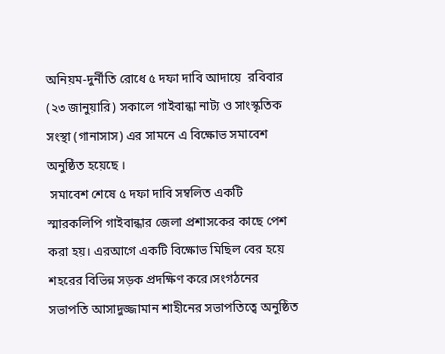অনিয়ম-দুর্নীতি রোধে ৫ দফা দাবি আদায়ে  রবিবার (২৩ জানুয়ারি) সকালে গাইবান্ধা নাট্য ও সাংস্কৃতিক সংস্থা (গানাসাস) এর সামনে এ বিক্ষোভ সমাবেশ অনুষ্ঠিত হয়েছে ।
 সমাবেশ শেষে ৫ দফা দাবি সম্বলিত একটি স্মারকলিপি গাইবান্ধার জেলা প্রশাসকের কাছে পেশ করা হয়। এরআগে একটি বিক্ষোভ মিছিল বের হয়ে শহরের বিভিন্ন সড়ক প্রদক্ষিণ করে।সংগঠনের সভাপতি আসাদুজ্জামান শাহীনের সভাপতিত্বে অনুষ্ঠিত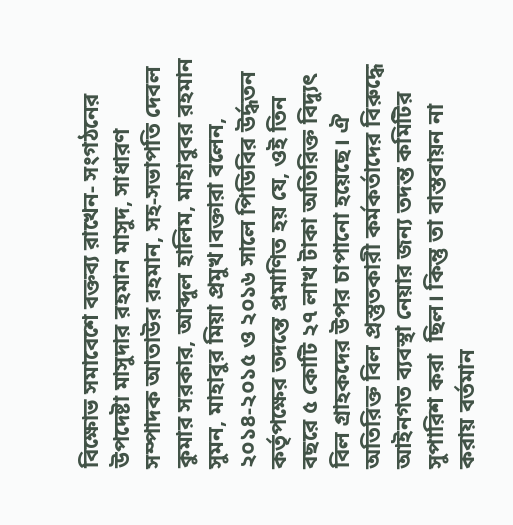বিক্ষোভ সমাবেশে বক্তব্য রাখেন- সংগঠনের উপদেষ্টা মাসুদার রহমান মাসুদ, সাধারণ সম্পাদক আতাউর রহমান, সহ-সভাপতি দেবল কুমার সরকার, আব্দুল হালিম, মাহাবুবর রহমান সুমন, মাহাবুর মিয়া প্রমুখ।বক্তারা বলেন, ২০১৪-২০১৫ ও ২০১৬ সালে পিডিবির উর্দ্ধতন কর্তৃপক্ষের তদন্তে প্রমাণিত হয় যে, ওই তিন বছরে ৫ কোটি ২৭ লাখ টাকা অতিরিক্ত বিদ্যুৎ বিল গ্রাহকদের উপর চাপানো হয়েছে। ঐ অতিরিক্ত বিল প্রস্তুতকারী কর্মকর্তাদের বিরুদ্ধে আইনগত ব্যবস্থা নেয়ার জন্য তদন্ত কমিটির সুপারিশ করা  ছিল। কিন্তু তা বাস্তবায়ন না করায় বর্তমান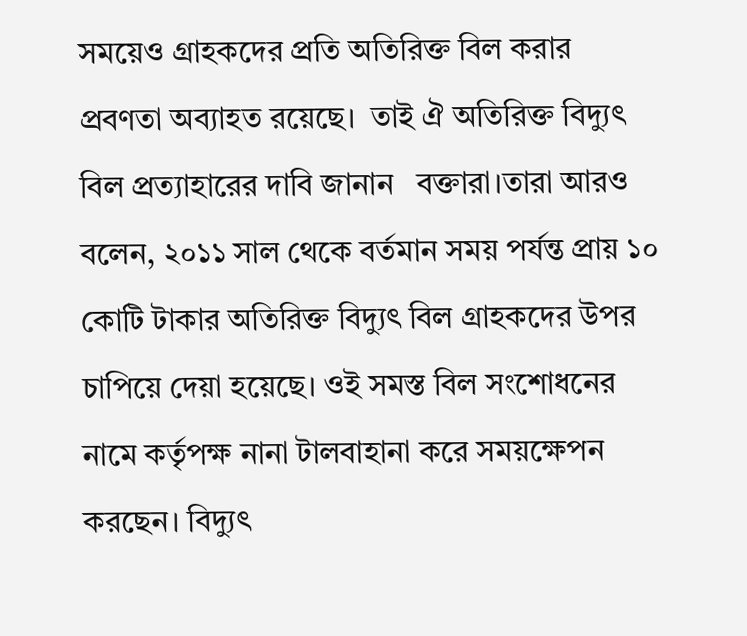সময়েও গ্রাহকদের প্রতি অতিরিক্ত বিল করার প্রবণতা অব্যাহত রয়েছে।  তাই ঐ অতিরিক্ত বিদ্যুৎ বিল প্রত্যাহারের দাবি জানান   বক্তারা।তারা আরও বলেন, ২০১১ সাল থেকে বর্তমান সময় পর্যন্ত প্রায় ১০ কোটি টাকার অতিরিক্ত বিদ্যুৎ বিল গ্রাহকদের উপর চাপিয়ে দেয়া হয়েছে। ওই সমস্ত বিল সংশোধনের নামে কর্তৃপক্ষ নানা টালবাহানা করে সময়ক্ষেপন করছেন। বিদ্যুৎ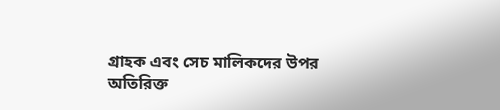গ্রাহক এবং সেচ মালিকদের উপর অতিরিক্ত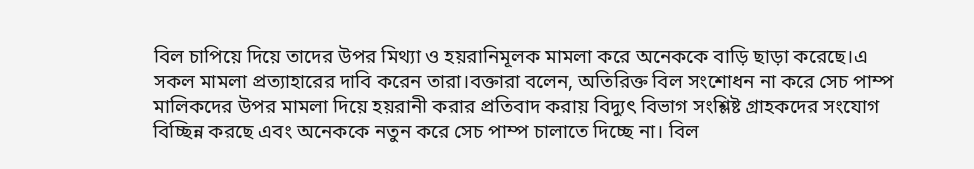বিল চাপিয়ে দিয়ে তাদের উপর মিথ্যা ও হয়রানিমূলক মামলা করে অনেককে বাড়ি ছাড়া করেছে।এ সকল মামলা প্রত্যাহারের দাবি করেন তারা।বক্তারা বলেন, অতিরিক্ত বিল সংশোধন না করে সেচ পাম্প মালিকদের উপর মামলা দিয়ে হয়রানী করার প্রতিবাদ করায় বিদ্যুৎ বিভাগ সংশ্লিষ্ট গ্রাহকদের সংযোগ বিচ্ছিন্ন করছে এবং অনেককে নতুন করে সেচ পাম্প চালাতে দিচ্ছে না। বিল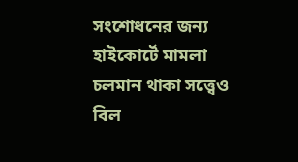সংশোধনের জন্য হাইকোর্টে মামলা চলমান থাকা সত্ত্বেও বিল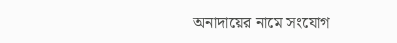অনাদায়ের নামে সংযোগ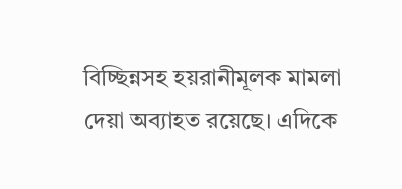বিচ্ছিন্নসহ হয়রানীমূলক মামলা দেয়া অব্যাহত রয়েছে। এদিকে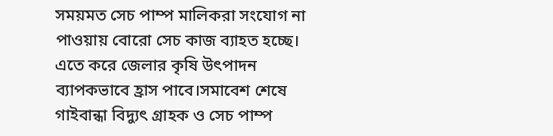সময়মত সেচ পাম্প মালিকরা সংযোগ না পাওয়ায় বোরো সেচ কাজ ব্যাহত হচ্ছে। এতে করে জেলার কৃষি উৎপাদন ব্যাপকভাবে হ্রাস পাবে।সমাবেশ শেষে গাইবান্ধা বিদ্যুৎ গ্রাহক ও সেচ পাম্প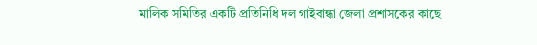মালিক সমিতির একটি প্রতিনিধি দল গাইবান্ধা জেলা প্রশাসকের কাছে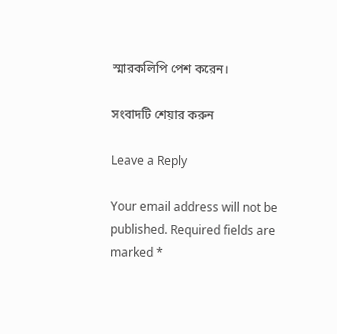স্মারকলিপি পেশ করেন।

সংবাদটি শেয়ার করুন

Leave a Reply

Your email address will not be published. Required fields are marked *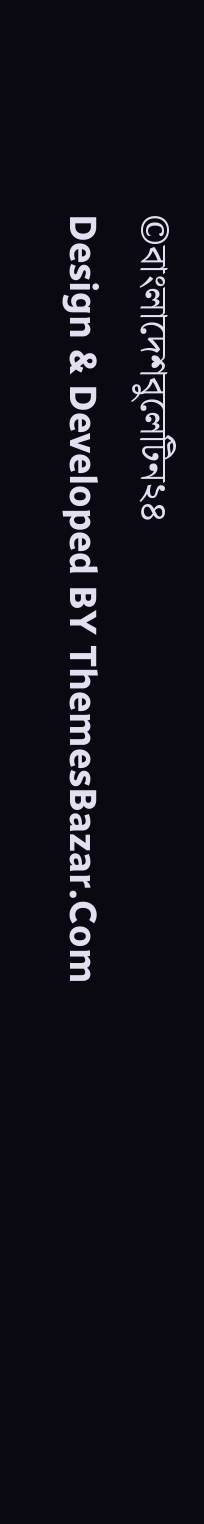©বাংলাদেশবুলেটিন২৪
Design & Developed BY ThemesBazar.Com